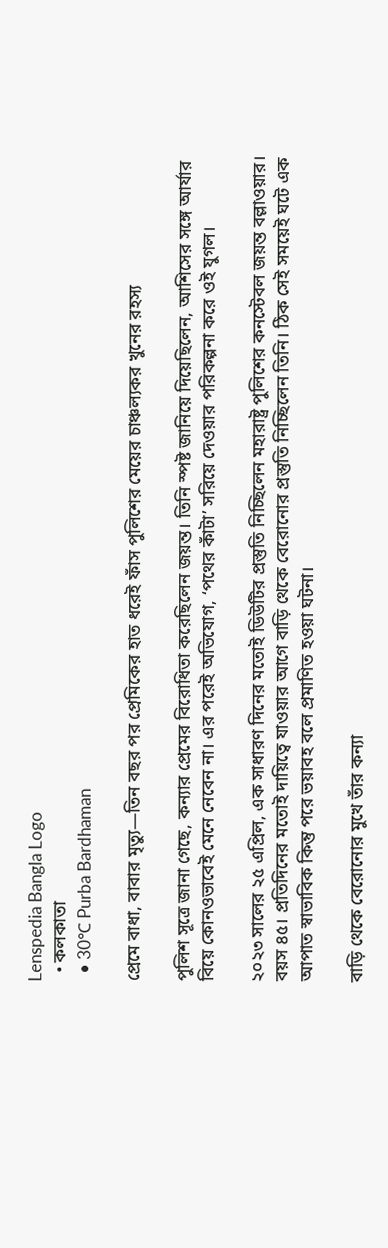Lenspedia Bangla Logo
  • কলকাতা
  • 30℃ Purba Bardhaman

প্রেমে বাধা, বাবার মৃত্যু—তিন বছর পর প্রেমিকের হাত ধরেই ফাঁস পুলিশের মেয়ের চাঞ্চল্যকর খুনের রহস্য

পুলিশ সূত্রে জানা গেছে, কন্যার প্রেমের বিরোধিতা করেছিলেন জয়ন্ত। তিনি স্পষ্ট জানিয়ে দিয়েছিলেন, আশিসের সঙ্গে আর্যার বিয়ে কোনওভাবেই মেনে নেবেন না। এর পরেই অভিযোগ, ‘পথের কাঁটা’ সরিয়ে দেওয়ার পরিকল্পনা করে ওই যুগল।

২০২৩ সালের ২৫ এপ্রিল, এক সাধারণ দিনের মতোই ডিউটির প্রস্তুতি নিচ্ছিলেন মহারাষ্ট্র পুলিশের কনস্টেবল জয়ন্ত বল্লাওয়ার। বয়স ৪৫। প্রতিদিনের মতোই দায়িত্বে যাওয়ার আগে বাড়ি থেকে বেরোনোর প্রস্তুতি নিচ্ছিলেন তিনি। ঠিক সেই সময়েই ঘটে এক আপাত স্বাভাবিক কিন্তু পরে ভয়াবহ বলে প্রমাণিত হওয়া ঘটনা।

বাড়ি থেকে বেরোনোর মুখে তাঁর কন্যা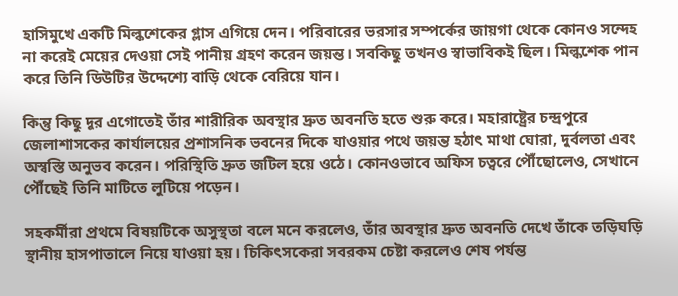হাসিমুখে একটি মিল্কশেকের গ্লাস এগিয়ে দেন। পরিবারের ভরসার সম্পর্কের জায়গা থেকে কোনও সন্দেহ না করেই মেয়ের দেওয়া সেই পানীয় গ্রহণ করেন জয়ন্ত। সবকিছু তখনও স্বাভাবিকই ছিল। মিল্কশেক পান করে তিনি ডিউটির উদ্দেশ্যে বাড়ি থেকে বেরিয়ে যান।

কিন্তু কিছু দূর এগোতেই তাঁর শারীরিক অবস্থার দ্রুত অবনতি হতে শুরু করে। মহারাষ্ট্রের চন্দ্রপুরে জেলাশাসকের কার্যালয়ের প্রশাসনিক ভবনের দিকে যাওয়ার পথে জয়ন্ত হঠাৎ মাথা ঘোরা, দুর্বলতা এবং অস্বস্তি অনুভব করেন। পরিস্থিতি দ্রুত জটিল হয়ে ওঠে। কোনওভাবে অফিস চত্বরে পৌঁছোলেও, সেখানে পৌঁছেই তিনি মাটিতে লুটিয়ে পড়েন।

সহকর্মীরা প্রথমে বিষয়টিকে অসুস্থতা বলে মনে করলেও, তাঁর অবস্থার দ্রুত অবনতি দেখে তাঁকে তড়িঘড়ি স্থানীয় হাসপাতালে নিয়ে যাওয়া হয়। চিকিৎসকেরা সবরকম চেষ্টা করলেও শেষ পর্যন্ত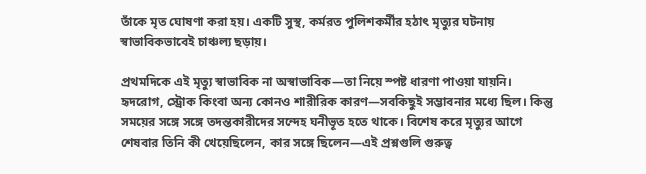তাঁকে মৃত ঘোষণা করা হয়। একটি সুস্থ, কর্মরত পুলিশকর্মীর হঠাৎ মৃত্যুর ঘটনায় স্বাভাবিকভাবেই চাঞ্চল্য ছড়ায়।

প্রথমদিকে এই মৃত্যু স্বাভাবিক না অস্বাভাবিক—তা নিয়ে স্পষ্ট ধারণা পাওয়া যায়নি। হৃদরোগ, স্ট্রোক কিংবা অন্য কোনও শারীরিক কারণ—সবকিছুই সম্ভাবনার মধ্যে ছিল। কিন্তু সময়ের সঙ্গে সঙ্গে তদন্তকারীদের সন্দেহ ঘনীভূত হতে থাকে। বিশেষ করে মৃত্যুর আগে শেষবার তিনি কী খেয়েছিলেন, কার সঙ্গে ছিলেন—এই প্রশ্নগুলি গুরুত্ব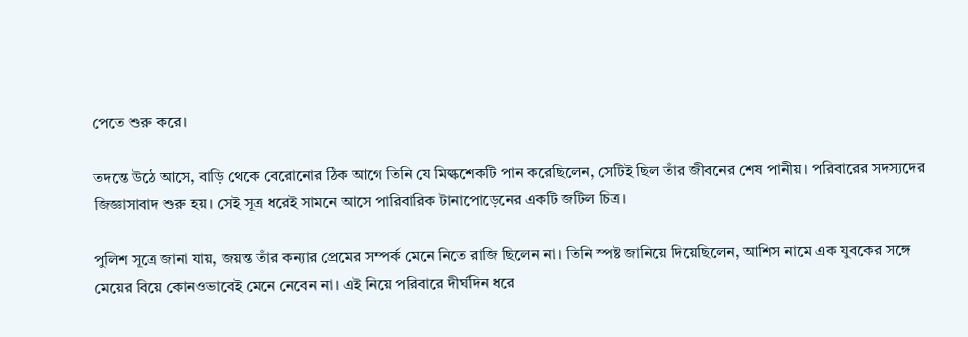পেতে শুরু করে।

তদন্তে উঠে আসে, বাড়ি থেকে বেরোনোর ঠিক আগে তিনি যে মিল্কশেকটি পান করেছিলেন, সেটিই ছিল তাঁর জীবনের শেষ পানীয়। পরিবারের সদস্যদের জিজ্ঞাসাবাদ শুরু হয়। সেই সূত্র ধরেই সামনে আসে পারিবারিক টানাপোড়েনের একটি জটিল চিত্র।

পুলিশ সূত্রে জানা যায়, জয়ন্ত তাঁর কন্যার প্রেমের সম্পর্ক মেনে নিতে রাজি ছিলেন না। তিনি স্পষ্ট জানিয়ে দিয়েছিলেন, আশিস নামে এক যুবকের সঙ্গে মেয়ের বিয়ে কোনওভাবেই মেনে নেবেন না। এই নিয়ে পরিবারে দীর্ঘদিন ধরে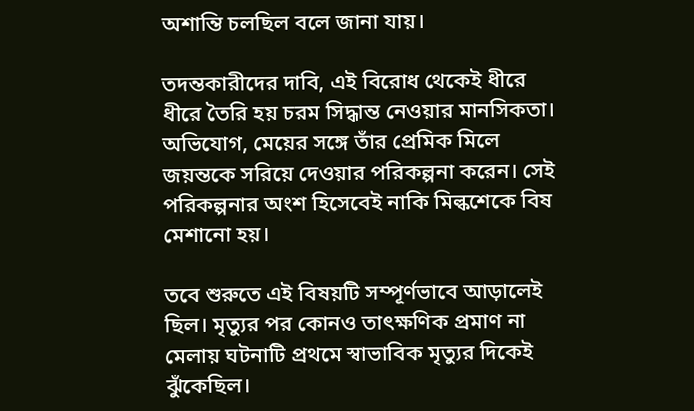অশান্তি চলছিল বলে জানা যায়।

তদন্তকারীদের দাবি, এই বিরোধ থেকেই ধীরে ধীরে তৈরি হয় চরম সিদ্ধান্ত নেওয়ার মানসিকতা। অভিযোগ, মেয়ের সঙ্গে তাঁর প্রেমিক মিলে জয়ন্তকে সরিয়ে দেওয়ার পরিকল্পনা করেন। সেই পরিকল্পনার অংশ হিসেবেই নাকি মিল্কশেকে বিষ মেশানো হয়।

তবে শুরুতে এই বিষয়টি সম্পূর্ণভাবে আড়ালেই ছিল। মৃত্যুর পর কোনও তাৎক্ষণিক প্রমাণ না মেলায় ঘটনাটি প্রথমে স্বাভাবিক মৃত্যুর দিকেই ঝুঁকেছিল।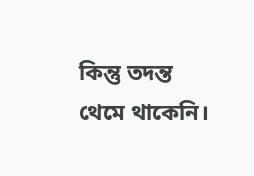কিন্তু তদন্ত থেমে থাকেনি।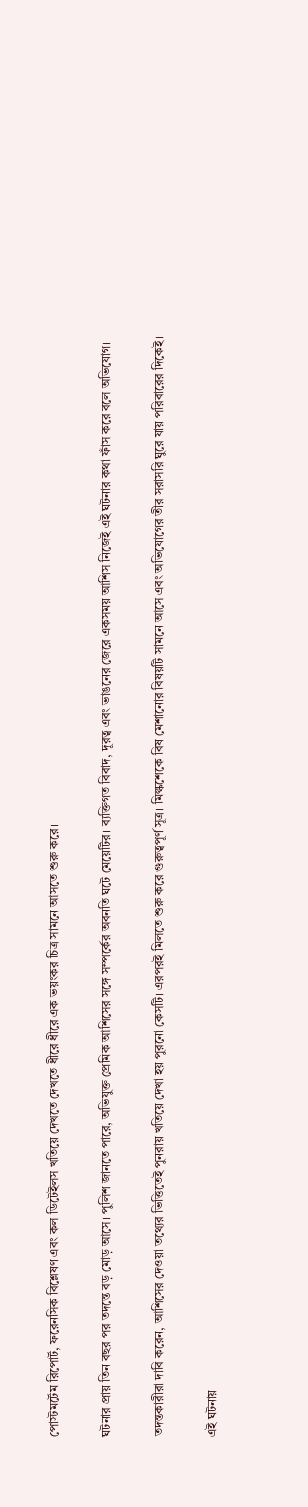পোস্টমর্টেম রিপোর্ট, ফরেনসিক বিশ্লেষণ এবং কল ডিটেইলস খতিয়ে দেখতে দেখতে ধীরে ধীরে এক ভয়ংকর চিত্র সামনে আসতে শুরু করে।

ঘটনার প্রায় তিন বছর পর তদন্তে বড় মোড় আসে। পুলিশ জানতে পারে, অভিযুক্ত প্রেমিক আশিসের সঙ্গে সম্পর্কের অবনতি ঘটে মেয়েটির। ব্যক্তিগত বিবাদ, দূরত্ব এবং ভাঙনের জেরে একসময় আশিস নিজেই এই ঘটনার কথা ফাঁস করে বলে অভিযোগ।

তদন্তকারীরা দাবি করেন, আশিসের দেওয়া তথ্যের ভিত্তিতেই পুনরায় খতিয়ে দেখা হয় পুরনো কেসটি। এরপরই মিলতে শুরু করে গুরুত্বপূর্ণ সূত্র। মিল্কশেকে বিষ মেশানোর বিষয়টি সামনে আসে এবং অভিযোগের তীর সরাসরি ঘুরে যায় পরিবারের দিকেই।

এই ঘটনায়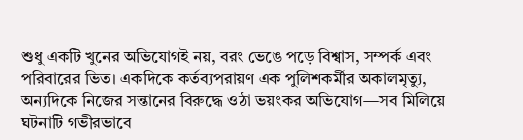শুধু একটি খুনের অভিযোগই নয়, বরং ভেঙে পড়ে বিশ্বাস, সম্পর্ক এবং পরিবারের ভিত। একদিকে কর্তব্যপরায়ণ এক পুলিশকর্মীর অকালমৃত্যু, অন্যদিকে নিজের সন্তানের বিরুদ্ধে ওঠা ভয়ংকর অভিযোগ—সব মিলিয়ে ঘটনাটি গভীরভাবে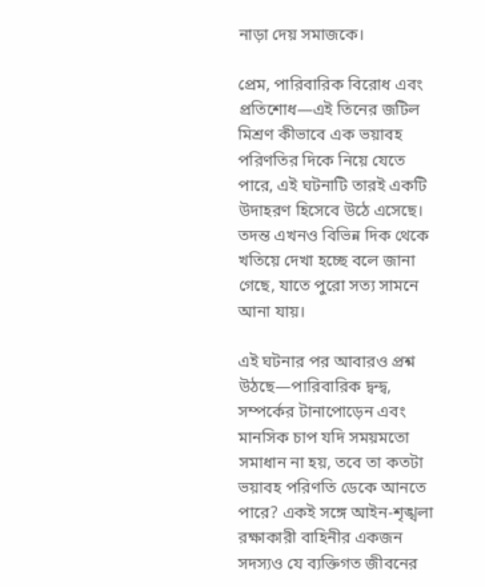নাড়া দেয় সমাজকে।

প্রেম, পারিবারিক বিরোধ এবং প্রতিশোধ—এই তিনের জটিল মিশ্রণ কীভাবে এক ভয়াবহ পরিণতির দিকে নিয়ে যেতে পারে, এই ঘটনাটি তারই একটি উদাহরণ হিসেবে উঠে এসেছে। তদন্ত এখনও বিভিন্ন দিক থেকে খতিয়ে দেখা হচ্ছে বলে জানা গেছে, যাতে পুরো সত্য সামনে আনা যায়।

এই ঘটনার পর আবারও প্রশ্ন উঠছে—পারিবারিক দ্বন্দ্ব, সম্পর্কের টানাপোড়েন এবং মানসিক চাপ যদি সময়মতো সমাধান না হয়, তবে তা কতটা ভয়াবহ পরিণতি ডেকে আনতে পারে? একই সঙ্গে আইন-শৃঙ্খলা রক্ষাকারী বাহিনীর একজন সদস্যও যে ব্যক্তিগত জীবনের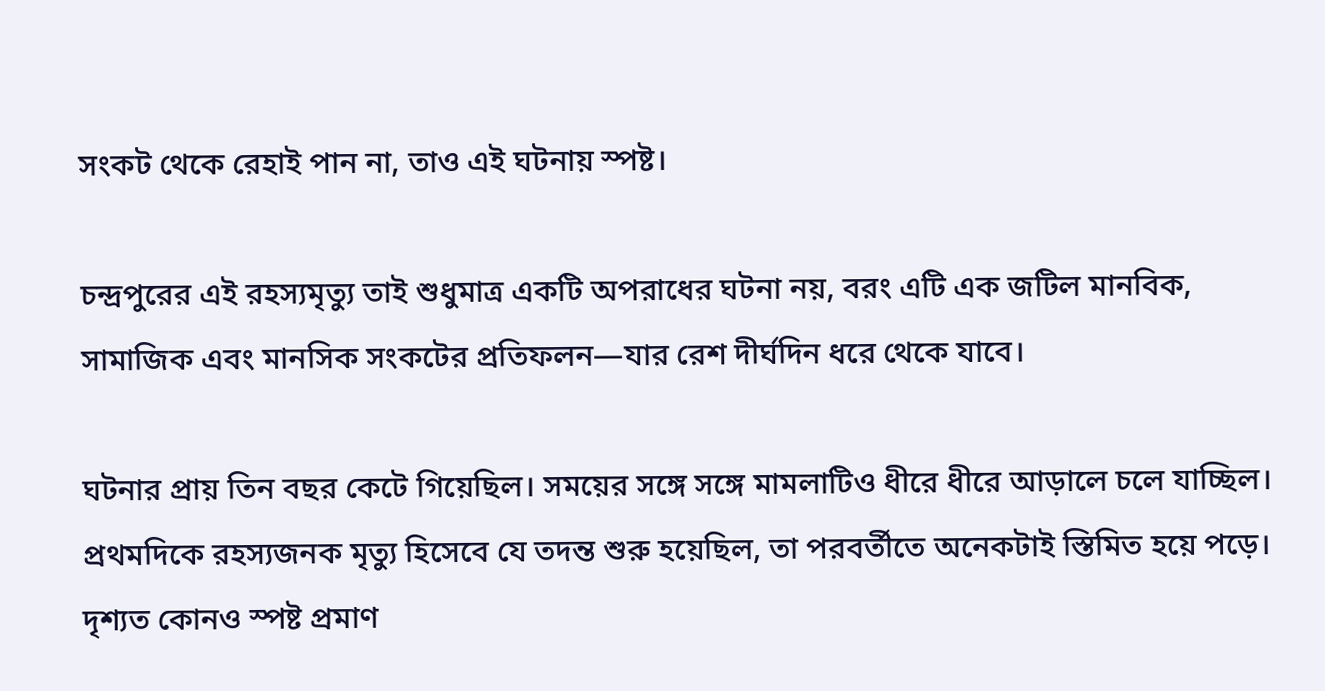সংকট থেকে রেহাই পান না, তাও এই ঘটনায় স্পষ্ট।

চন্দ্রপুরের এই রহস্যমৃত্যু তাই শুধুমাত্র একটি অপরাধের ঘটনা নয়, বরং এটি এক জটিল মানবিক, সামাজিক এবং মানসিক সংকটের প্রতিফলন—যার রেশ দীর্ঘদিন ধরে থেকে যাবে।

ঘটনার প্রায় তিন বছর কেটে গিয়েছিল। সময়ের সঙ্গে সঙ্গে মামলাটিও ধীরে ধীরে আড়ালে চলে যাচ্ছিল। প্রথমদিকে রহস্যজনক মৃত্যু হিসেবে যে তদন্ত শুরু হয়েছিল, তা পরবর্তীতে অনেকটাই স্তিমিত হয়ে পড়ে। দৃশ্যত কোনও স্পষ্ট প্রমাণ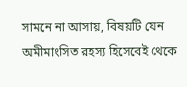সামনে না আসায়, বিষয়টি যেন অমীমাংসিত রহস্য হিসেবেই থেকে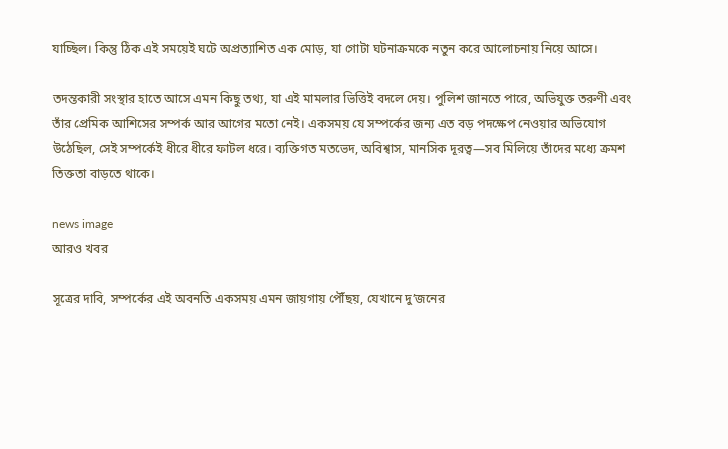যাচ্ছিল। কিন্তু ঠিক এই সময়েই ঘটে অপ্রত্যাশিত এক মোড়, যা গোটা ঘটনাক্রমকে নতুন করে আলোচনায় নিয়ে আসে।

তদন্তকারী সংস্থার হাতে আসে এমন কিছু তথ্য, যা এই মামলার ভিত্তিই বদলে দেয়। পুলিশ জানতে পারে, অভিযুক্ত তরুণী এবং তাঁর প্রেমিক আশিসের সম্পর্ক আর আগের মতো নেই। একসময় যে সম্পর্কের জন্য এত বড় পদক্ষেপ নেওয়ার অভিযোগ উঠেছিল, সেই সম্পর্কেই ধীরে ধীরে ফাটল ধরে। ব্যক্তিগত মতভেদ, অবিশ্বাস, মানসিক দূরত্ব—সব মিলিয়ে তাঁদের মধ্যে ক্রমশ তিক্ততা বাড়তে থাকে।

news image
আরও খবর

সূত্রের দাবি, সম্পর্কের এই অবনতি একসময় এমন জায়গায় পৌঁছয়, যেখানে দু’জনের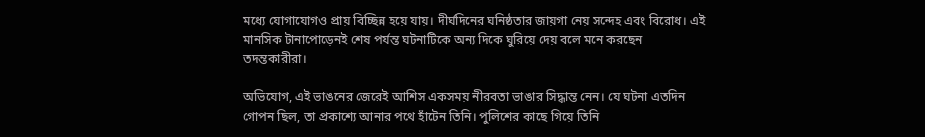মধ্যে যোগাযোগও প্রায় বিচ্ছিন্ন হয়ে যায়। দীর্ঘদিনের ঘনিষ্ঠতার জায়গা নেয় সন্দেহ এবং বিরোধ। এই মানসিক টানাপোড়েনই শেষ পর্যন্ত ঘটনাটিকে অন্য দিকে ঘুরিয়ে দেয় বলে মনে করছেন তদন্তকারীরা।

অভিযোগ, এই ভাঙনের জেরেই আশিস একসময় নীরবতা ভাঙার সিদ্ধান্ত নেন। যে ঘটনা এতদিন গোপন ছিল, তা প্রকাশ্যে আনার পথে হাঁটেন তিনি। পুলিশের কাছে গিয়ে তিনি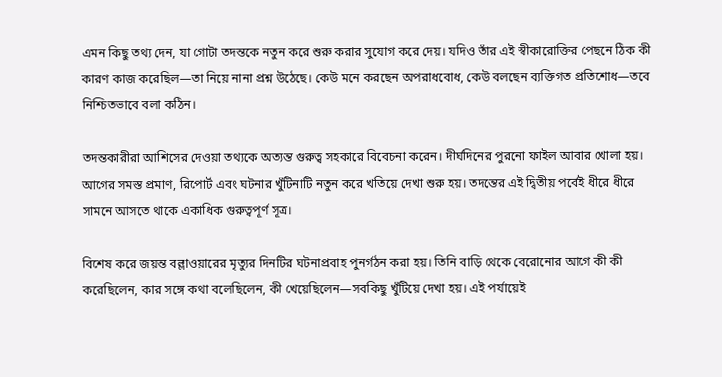এমন কিছু তথ্য দেন, যা গোটা তদন্তকে নতুন করে শুরু করার সুযোগ করে দেয়। যদিও তাঁর এই স্বীকারোক্তির পেছনে ঠিক কী কারণ কাজ করেছিল—তা নিয়ে নানা প্রশ্ন উঠেছে। কেউ মনে করছেন অপরাধবোধ, কেউ বলছেন ব্যক্তিগত প্রতিশোধ—তবে নিশ্চিতভাবে বলা কঠিন।

তদন্তকারীরা আশিসের দেওয়া তথ্যকে অত্যন্ত গুরুত্ব সহকারে বিবেচনা করেন। দীর্ঘদিনের পুরনো ফাইল আবার খোলা হয়। আগের সমস্ত প্রমাণ, রিপোর্ট এবং ঘটনার খুঁটিনাটি নতুন করে খতিয়ে দেখা শুরু হয়। তদন্তের এই দ্বিতীয় পর্বেই ধীরে ধীরে সামনে আসতে থাকে একাধিক গুরুত্বপূর্ণ সূত্র।

বিশেষ করে জয়ন্ত বল্লাওয়ারের মৃত্যুর দিনটির ঘটনাপ্রবাহ পুনর্গঠন করা হয়। তিনি বাড়ি থেকে বেরোনোর আগে কী কী করেছিলেন, কার সঙ্গে কথা বলেছিলেন, কী খেয়েছিলেন—সবকিছু খুঁটিয়ে দেখা হয়। এই পর্যায়েই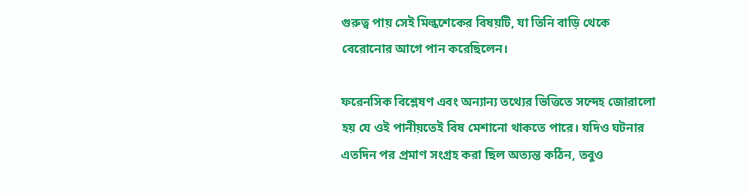গুরুত্ব পায় সেই মিল্কশেকের বিষয়টি, যা তিনি বাড়ি থেকে বেরোনোর আগে পান করেছিলেন।

ফরেনসিক বিশ্লেষণ এবং অন্যান্য তথ্যের ভিত্তিতে সন্দেহ জোরালো হয় যে ওই পানীয়তেই বিষ মেশানো থাকতে পারে। যদিও ঘটনার এতদিন পর প্রমাণ সংগ্রহ করা ছিল অত্যন্ত কঠিন, তবুও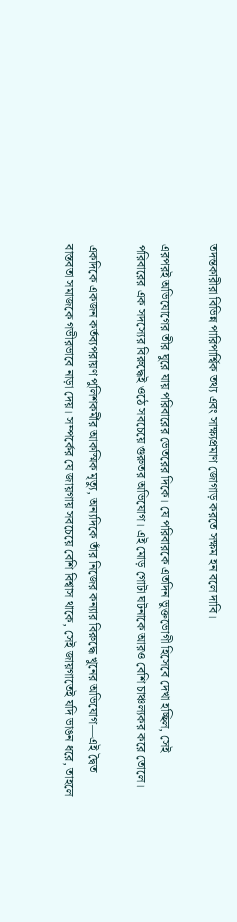তদন্তকারীরা বিভিন্ন পারিপার্শ্বিক তথ্য এবং সাক্ষ্যপ্রমাণ জোগাড় করতে সক্ষম হন বলে দাবি।

এরপরই অভিযোগের তীর ঘুরে যায় পরিবারের ভেতরের দিকে। যে পরিবারকে এতদিন ভুক্তভোগী হিসেবে দেখা হচ্ছিল, সেই পরিবারের এক সদস্যের বিরুদ্ধেই ওঠে সবচেয়ে গুরুতর অভিযোগ। এই মোড় গোটা ঘটনাকে আরও বেশি চাঞ্চল্যকর করে তোলে।

একদিকে একজন কর্তব্যপরায়ণ পুলিশকর্মীর আকস্মিক মৃত্যু, অন্যদিকে তাঁর নিজের কন্যার বিরুদ্ধে খুনের অভিযোগ—এই দ্বৈত বাস্তবতা সমাজকে গভীরভাবে নাড়া দেয়। সম্পর্কের যে জায়গায় সবচেয়ে বেশি বিশ্বাস থাকে, সেই জায়গাতেই যদি ভাঙন ধরে, তাহলে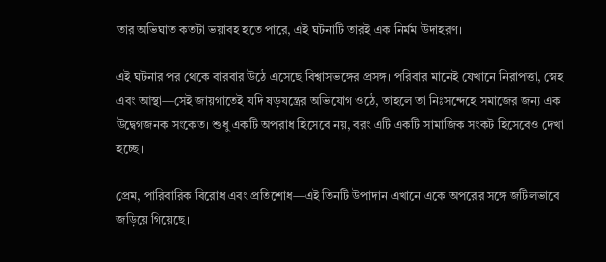তার অভিঘাত কতটা ভয়াবহ হতে পারে, এই ঘটনাটি তারই এক নির্মম উদাহরণ।

এই ঘটনার পর থেকে বারবার উঠে এসেছে বিশ্বাসভঙ্গের প্রসঙ্গ। পরিবার মানেই যেখানে নিরাপত্তা, স্নেহ এবং আস্থা—সেই জায়গাতেই যদি ষড়যন্ত্রের অভিযোগ ওঠে, তাহলে তা নিঃসন্দেহে সমাজের জন্য এক উদ্বেগজনক সংকেত। শুধু একটি অপরাধ হিসেবে নয়, বরং এটি একটি সামাজিক সংকট হিসেবেও দেখা হচ্ছে।

প্রেম, পারিবারিক বিরোধ এবং প্রতিশোধ—এই তিনটি উপাদান এখানে একে অপরের সঙ্গে জটিলভাবে জড়িয়ে গিয়েছে।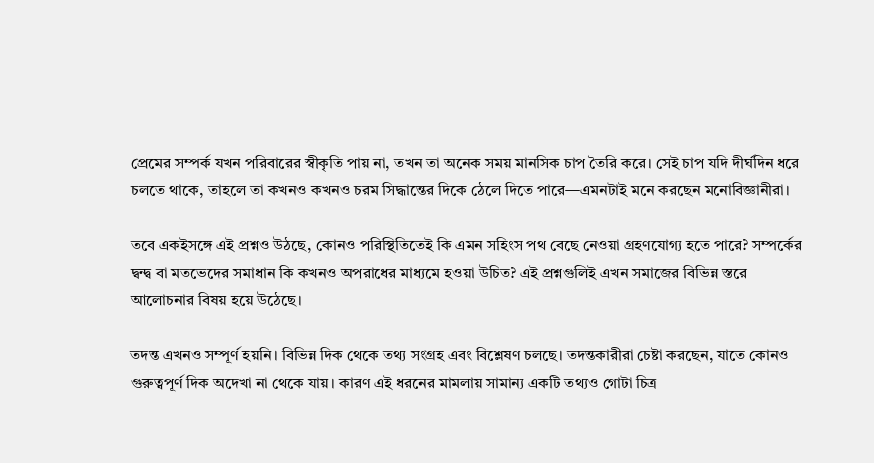প্রেমের সম্পর্ক যখন পরিবারের স্বীকৃতি পায় না, তখন তা অনেক সময় মানসিক চাপ তৈরি করে। সেই চাপ যদি দীর্ঘদিন ধরে চলতে থাকে, তাহলে তা কখনও কখনও চরম সিদ্ধান্তের দিকে ঠেলে দিতে পারে—এমনটাই মনে করছেন মনোবিজ্ঞানীরা।

তবে একইসঙ্গে এই প্রশ্নও উঠছে, কোনও পরিস্থিতিতেই কি এমন সহিংস পথ বেছে নেওয়া গ্রহণযোগ্য হতে পারে? সম্পর্কের দ্বন্দ্ব বা মতভেদের সমাধান কি কখনও অপরাধের মাধ্যমে হওয়া উচিত? এই প্রশ্নগুলিই এখন সমাজের বিভিন্ন স্তরে আলোচনার বিষয় হয়ে উঠেছে।

তদন্ত এখনও সম্পূর্ণ হয়নি। বিভিন্ন দিক থেকে তথ্য সংগ্রহ এবং বিশ্লেষণ চলছে। তদন্তকারীরা চেষ্টা করছেন, যাতে কোনও গুরুত্বপূর্ণ দিক অদেখা না থেকে যায়। কারণ এই ধরনের মামলায় সামান্য একটি তথ্যও গোটা চিত্র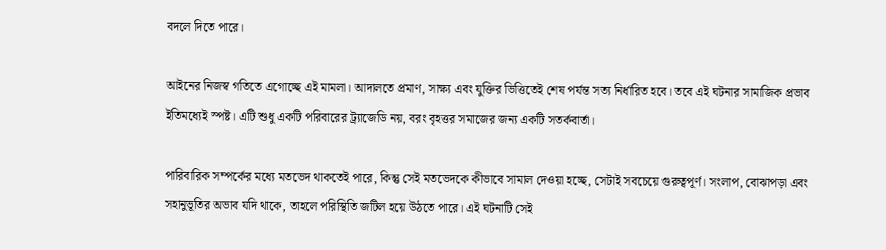বদলে দিতে পারে।

আইনের নিজস্ব গতিতে এগোচ্ছে এই মামলা। আদালতে প্রমাণ, সাক্ষ্য এবং যুক্তির ভিত্তিতেই শেষ পর্যন্ত সত্য নির্ধারিত হবে। তবে এই ঘটনার সামাজিক প্রভাব ইতিমধ্যেই স্পষ্ট। এটি শুধু একটি পরিবারের ট্র্যাজেডি নয়, বরং বৃহত্তর সমাজের জন্য একটি সতর্কবার্তা।

পারিবারিক সম্পর্কের মধ্যে মতভেদ থাকতেই পারে, কিন্তু সেই মতভেদকে কীভাবে সামাল দেওয়া হচ্ছে, সেটাই সবচেয়ে গুরুত্বপূর্ণ। সংলাপ, বোঝাপড়া এবং সহানুভূতির অভাব যদি থাকে, তাহলে পরিস্থিতি জটিল হয়ে উঠতে পারে। এই ঘটনাটি সেই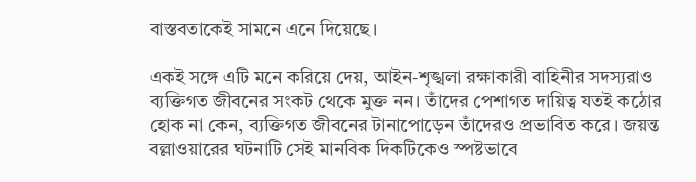বাস্তবতাকেই সামনে এনে দিয়েছে।

একই সঙ্গে এটি মনে করিয়ে দেয়, আইন-শৃঙ্খলা রক্ষাকারী বাহিনীর সদস্যরাও ব্যক্তিগত জীবনের সংকট থেকে মুক্ত নন। তাঁদের পেশাগত দায়িত্ব যতই কঠোর হোক না কেন, ব্যক্তিগত জীবনের টানাপোড়েন তাঁদেরও প্রভাবিত করে। জয়ন্ত বল্লাওয়ারের ঘটনাটি সেই মানবিক দিকটিকেও স্পষ্টভাবে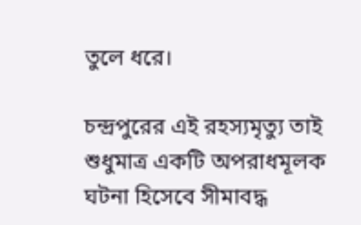তুলে ধরে।

চন্দ্রপুরের এই রহস্যমৃত্যু তাই শুধুমাত্র একটি অপরাধমূলক ঘটনা হিসেবে সীমাবদ্ধ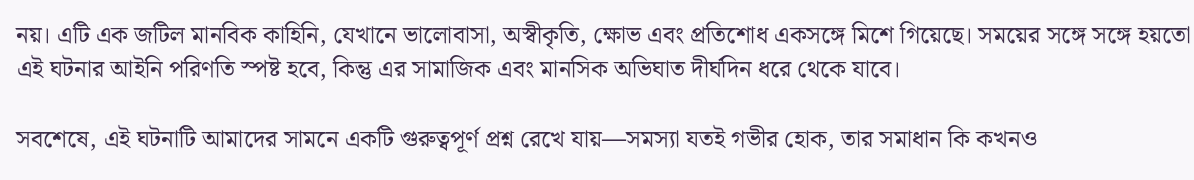নয়। এটি এক জটিল মানবিক কাহিনি, যেখানে ভালোবাসা, অস্বীকৃতি, ক্ষোভ এবং প্রতিশোধ একসঙ্গে মিশে গিয়েছে। সময়ের সঙ্গে সঙ্গে হয়তো এই ঘটনার আইনি পরিণতি স্পষ্ট হবে, কিন্তু এর সামাজিক এবং মানসিক অভিঘাত দীর্ঘদিন ধরে থেকে যাবে।

সবশেষে, এই ঘটনাটি আমাদের সামনে একটি গুরুত্বপূর্ণ প্রশ্ন রেখে যায়—সমস্যা যতই গভীর হোক, তার সমাধান কি কখনও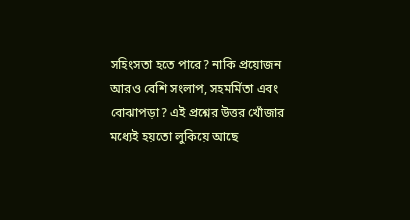সহিংসতা হতে পারে? নাকি প্রয়োজন আরও বেশি সংলাপ, সহমর্মিতা এবং বোঝাপড়া? এই প্রশ্নের উত্তর খোঁজার মধ্যেই হয়তো লুকিয়ে আছে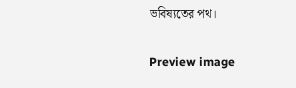ভবিষ্যতের পথ।

Preview image